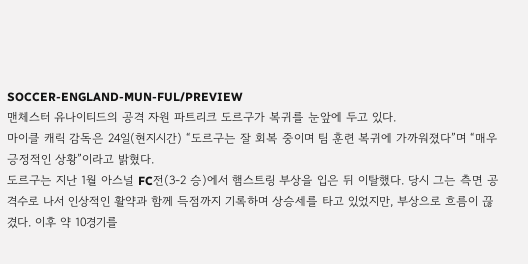SOCCER-ENGLAND-MUN-FUL/PREVIEW
맨체스터 유나이티드의 공격 자원 파트리크 도르구가 복귀를 눈앞에 두고 있다.
마이클 캐릭 감독은 24일(현지시간) “도르구는 잘 회복 중이며 팀 훈련 복귀에 가까워졌다”며 “매우 긍정적인 상황”이라고 밝혔다.
도르구는 지난 1월 아스널 FC전(3-2 승)에서 햄스트링 부상을 입은 뒤 이탈했다. 당시 그는 측면 공격수로 나서 인상적인 활약과 함께 득점까지 기록하며 상승세를 타고 있었지만, 부상으로 흐름이 끊겼다. 이후 약 10경기를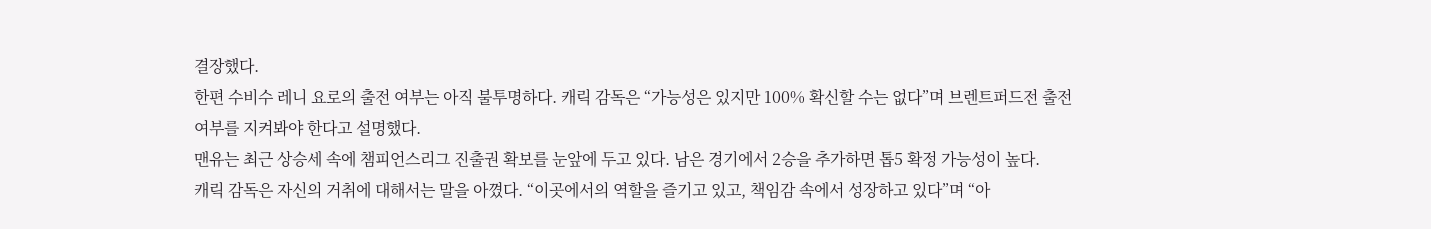결장했다.
한편 수비수 레니 요로의 출전 여부는 아직 불투명하다. 캐릭 감독은 “가능성은 있지만 100% 확신할 수는 없다”며 브렌트퍼드전 출전 여부를 지켜봐야 한다고 설명했다.
맨유는 최근 상승세 속에 챔피언스리그 진출권 확보를 눈앞에 두고 있다. 남은 경기에서 2승을 추가하면 톱5 확정 가능성이 높다.
캐릭 감독은 자신의 거취에 대해서는 말을 아꼈다. “이곳에서의 역할을 즐기고 있고, 책임감 속에서 성장하고 있다”며 “아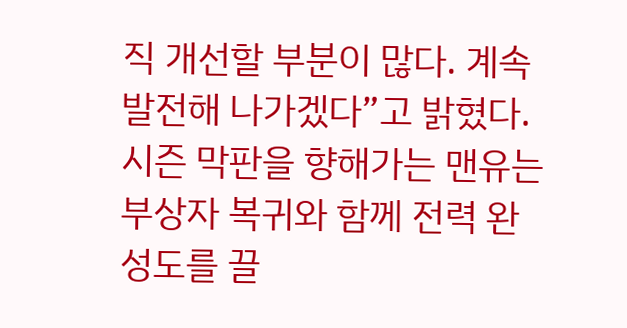직 개선할 부분이 많다. 계속 발전해 나가겠다”고 밝혔다.
시즌 막판을 향해가는 맨유는 부상자 복귀와 함께 전력 완성도를 끌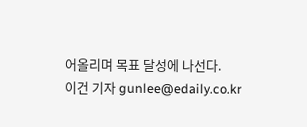어올리며 목표 달성에 나선다.
이건 기자 gunlee@edaily.co.kr